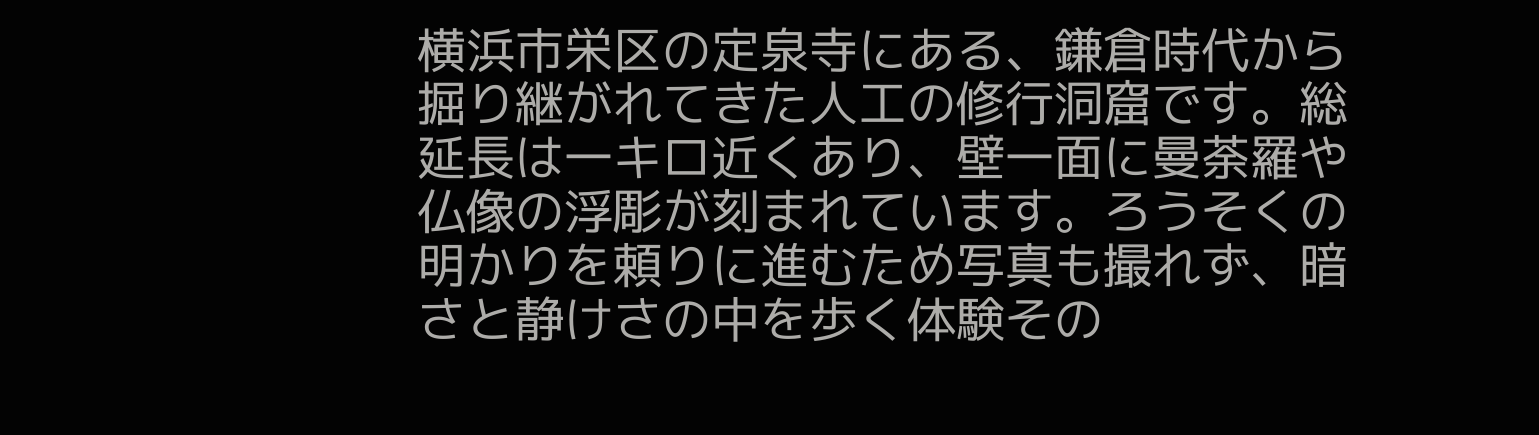横浜市栄区の定泉寺にある、鎌倉時代から掘り継がれてきた人工の修行洞窟です。総延長は一キロ近くあり、壁一面に曼荼羅や仏像の浮彫が刻まれています。ろうそくの明かりを頼りに進むため写真も撮れず、暗さと静けさの中を歩く体験その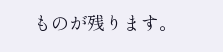ものが残ります。